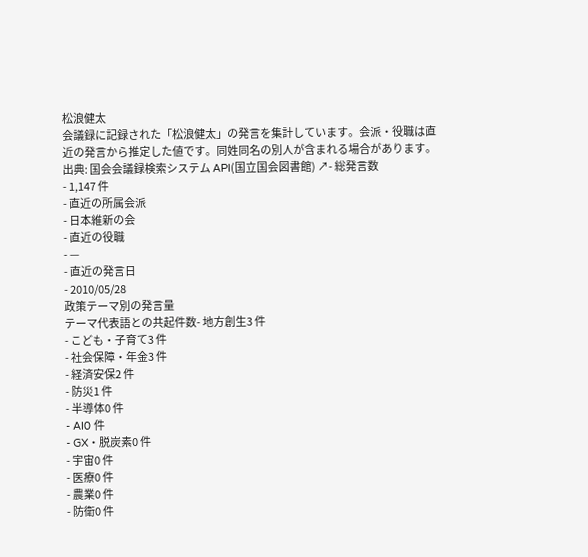松浪健太
会議録に記録された「松浪健太」の発言を集計しています。会派・役職は直近の発言から推定した値です。同姓同名の別人が含まれる場合があります。
出典: 国会会議録検索システム API(国立国会図書館) ↗- 総発言数
- 1,147 件
- 直近の所属会派
- 日本維新の会
- 直近の役職
- —
- 直近の発言日
- 2010/05/28
政策テーマ別の発言量
テーマ代表語との共起件数- 地方創生3 件
- こども・子育て3 件
- 社会保障・年金3 件
- 経済安保2 件
- 防災1 件
- 半導体0 件
- AI0 件
- GX・脱炭素0 件
- 宇宙0 件
- 医療0 件
- 農業0 件
- 防衛0 件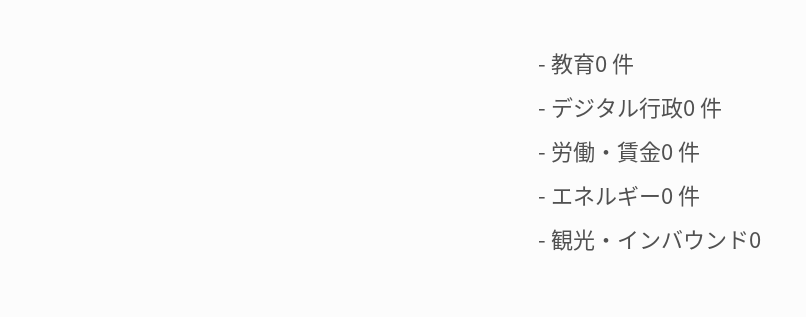- 教育0 件
- デジタル行政0 件
- 労働・賃金0 件
- エネルギー0 件
- 観光・インバウンド0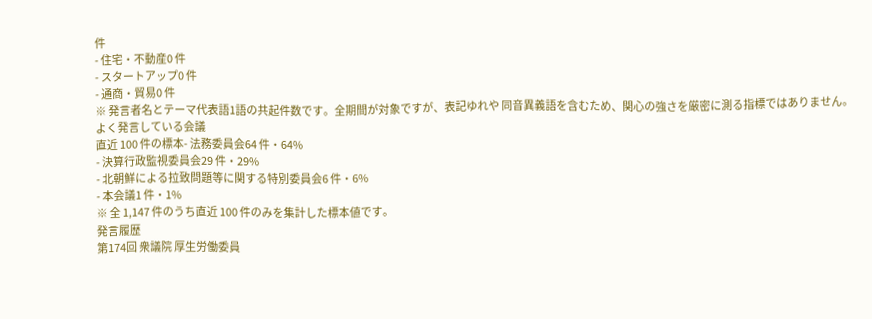件
- 住宅・不動産0 件
- スタートアップ0 件
- 通商・貿易0 件
※ 発言者名とテーマ代表語1語の共起件数です。全期間が対象ですが、表記ゆれや 同音異義語を含むため、関心の強さを厳密に測る指標ではありません。
よく発言している会議
直近 100 件の標本- 法務委員会64 件・64%
- 決算行政監視委員会29 件・29%
- 北朝鮮による拉致問題等に関する特別委員会6 件・6%
- 本会議1 件・1%
※ 全 1,147 件のうち直近 100 件のみを集計した標本値です。
発言履歴
第174回 衆議院 厚生労働委員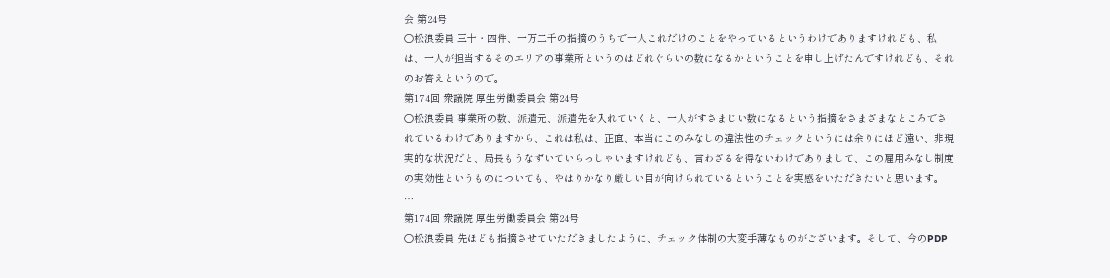会 第24号
○松浪委員 三十・四件、一万二千の指摘のうちで一人これだけのことをやっているというわけでありますけれども、私は、一人が担当するそのエリアの事業所というのはどれぐらいの数になるかということを申し上げたんですけれども、それのお答えというので。
第174回 衆議院 厚生労働委員会 第24号
○松浪委員 事業所の数、派遣元、派遣先を入れていくと、一人がすさまじい数になるという指摘をさまざまなところでされているわけでありますから、これは私は、正直、本当にこのみなしの違法性のチェックというには余りにほど遠い、非現実的な状況だと、局長もうなずいていらっしゃいますけれども、言わざるを得ないわけでありまして、この雇用みなし制度の実効性というものについても、やはりかなり厳しい目が向けられているということを実感をいただきたいと思います。 …
第174回 衆議院 厚生労働委員会 第24号
○松浪委員 先ほども指摘させていただきましたように、チェック体制の大変手薄なものがございます。そして、今のPDP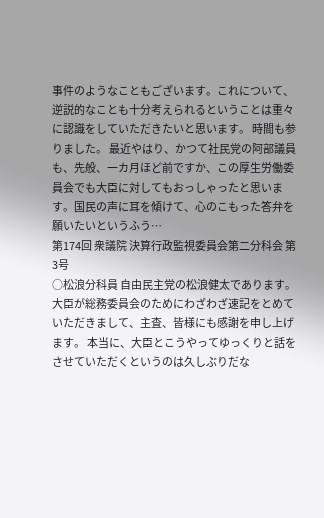事件のようなこともございます。これについて、逆説的なことも十分考えられるということは重々に認識をしていただきたいと思います。 時間も参りました。 最近やはり、かつて社民党の阿部議員も、先般、一カ月ほど前ですか、この厚生労働委員会でも大臣に対してもおっしゃったと思います。国民の声に耳を傾けて、心のこもった答弁を願いたいというふう…
第174回 衆議院 決算行政監視委員会第二分科会 第3号
○松浪分科員 自由民主党の松浪健太であります。 大臣が総務委員会のためにわざわざ速記をとめていただきまして、主査、皆様にも感謝を申し上げます。 本当に、大臣とこうやってゆっくりと話をさせていただくというのは久しぶりだな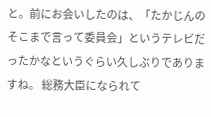と。前にお会いしたのは、「たかじんのそこまで言って委員会」というテレビだったかなというぐらい久しぶりでありますね。 総務大臣になられて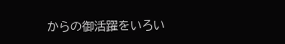からの御活躍をいろい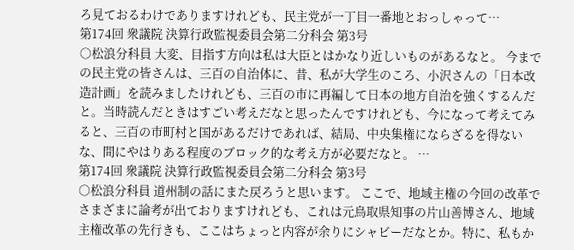ろ見ておるわけでありますけれども、民主党が一丁目一番地とおっしゃって…
第174回 衆議院 決算行政監視委員会第二分科会 第3号
○松浪分科員 大変、目指す方向は私は大臣とはかなり近しいものがあるなと。 今までの民主党の皆さんは、三百の自治体に、昔、私が大学生のころ、小沢さんの「日本改造計画」を読みましたけれども、三百の市に再編して日本の地方自治を強くするんだと。当時読んだときはすごい考えだなと思ったんですけれども、今になって考えてみると、三百の市町村と国があるだけであれば、結局、中央集権にならざるを得ないな、間にやはりある程度のブロック的な考え方が必要だなと。 …
第174回 衆議院 決算行政監視委員会第二分科会 第3号
○松浪分科員 道州制の話にまた戻ろうと思います。 ここで、地域主権の今回の改革でさまざまに論考が出ておりますけれども、これは元鳥取県知事の片山善博さん、地域主権改革の先行きも、ここはちょっと内容が余りにシャビーだなとか。特に、私もか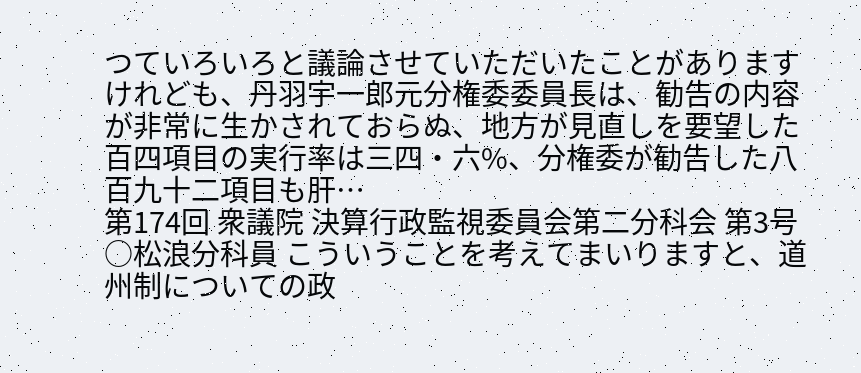つていろいろと議論させていただいたことがありますけれども、丹羽宇一郎元分権委委員長は、勧告の内容が非常に生かされておらぬ、地方が見直しを要望した百四項目の実行率は三四・六%、分権委が勧告した八百九十二項目も肝…
第174回 衆議院 決算行政監視委員会第二分科会 第3号
○松浪分科員 こういうことを考えてまいりますと、道州制についての政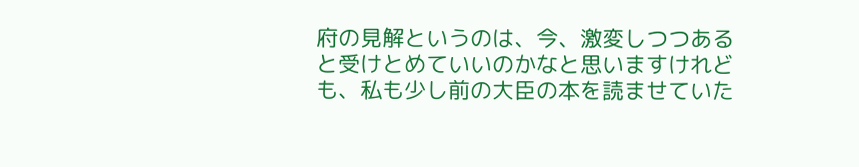府の見解というのは、今、激変しつつあると受けとめていいのかなと思いますけれども、私も少し前の大臣の本を読ませていた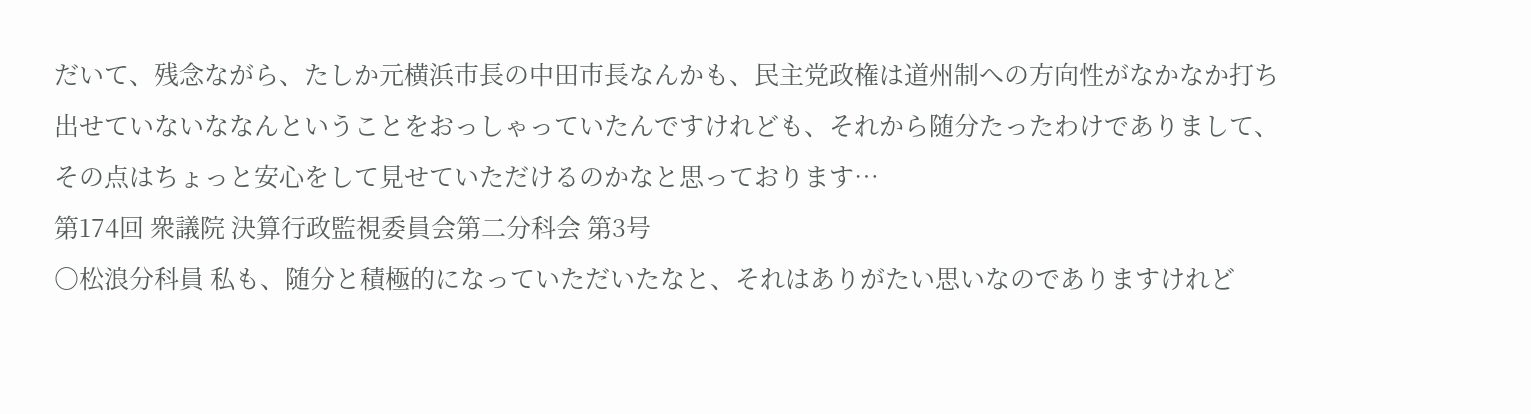だいて、残念ながら、たしか元横浜市長の中田市長なんかも、民主党政権は道州制への方向性がなかなか打ち出せていないななんということをおっしゃっていたんですけれども、それから随分たったわけでありまして、その点はちょっと安心をして見せていただけるのかなと思っております…
第174回 衆議院 決算行政監視委員会第二分科会 第3号
○松浪分科員 私も、随分と積極的になっていただいたなと、それはありがたい思いなのでありますけれど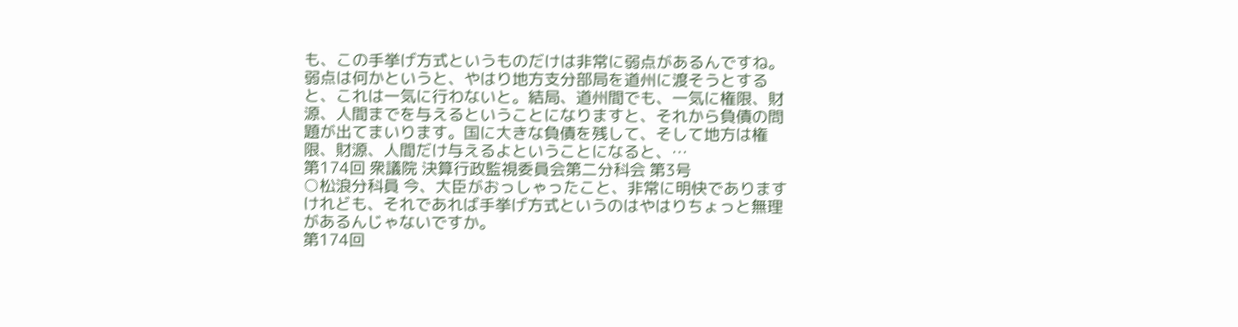も、この手挙げ方式というものだけは非常に弱点があるんですね。 弱点は何かというと、やはり地方支分部局を道州に渡そうとすると、これは一気に行わないと。結局、道州間でも、一気に権限、財源、人間までを与えるということになりますと、それから負債の問題が出てまいります。国に大きな負債を残して、そして地方は権限、財源、人間だけ与えるよということになると、…
第174回 衆議院 決算行政監視委員会第二分科会 第3号
○松浪分科員 今、大臣がおっしゃったこと、非常に明快でありますけれども、それであれば手挙げ方式というのはやはりちょっと無理があるんじゃないですか。
第174回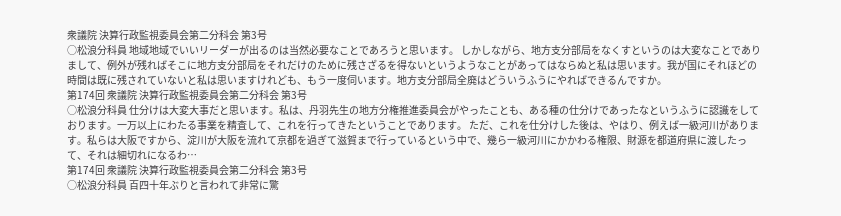衆議院 決算行政監視委員会第二分科会 第3号
○松浪分科員 地域地域でいいリーダーが出るのは当然必要なことであろうと思います。 しかしながら、地方支分部局をなくすというのは大変なことでありまして、例外が残ればそこに地方支分部局をそれだけのために残さざるを得ないというようなことがあってはならぬと私は思います。我が国にそれほどの時間は既に残されていないと私は思いますけれども、もう一度伺います。地方支分部局全廃はどういうふうにやればできるんですか。
第174回 衆議院 決算行政監視委員会第二分科会 第3号
○松浪分科員 仕分けは大変大事だと思います。私は、丹羽先生の地方分権推進委員会がやったことも、ある種の仕分けであったなというふうに認識をしております。一万以上にわたる事業を精査して、これを行ってきたということであります。 ただ、これを仕分けした後は、やはり、例えば一級河川があります。私らは大阪ですから、淀川が大阪を流れて京都を過ぎて滋賀まで行っているという中で、幾ら一級河川にかかわる権限、財源を都道府県に渡したって、それは細切れになるわ…
第174回 衆議院 決算行政監視委員会第二分科会 第3号
○松浪分科員 百四十年ぶりと言われて非常に驚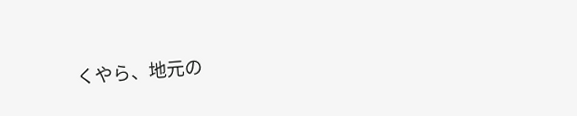くやら、地元の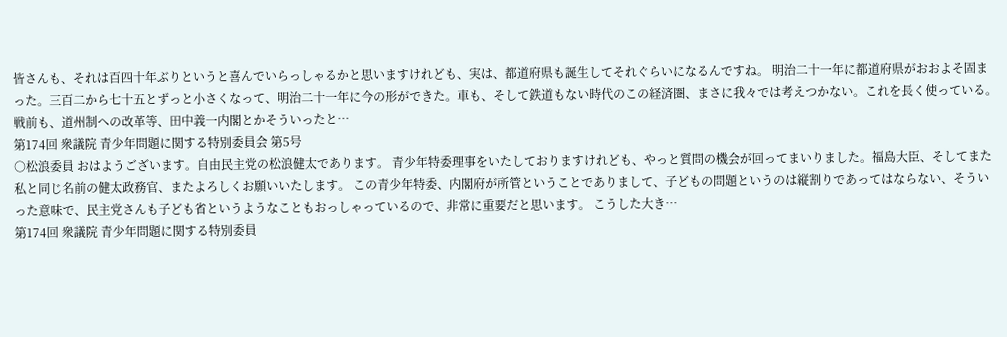皆さんも、それは百四十年ぶりというと喜んでいらっしゃるかと思いますけれども、実は、都道府県も誕生してそれぐらいになるんですね。 明治二十一年に都道府県がおおよそ固まった。三百二から七十五とずっと小さくなって、明治二十一年に今の形ができた。車も、そして鉄道もない時代のこの経済圏、まさに我々では考えつかない。これを長く使っている。戦前も、道州制への改革等、田中義一内閣とかそういったと…
第174回 衆議院 青少年問題に関する特別委員会 第5号
○松浪委員 おはようございます。自由民主党の松浪健太であります。 青少年特委理事をいたしておりますけれども、やっと質問の機会が回ってまいりました。福島大臣、そしてまた私と同じ名前の健太政務官、またよろしくお願いいたします。 この青少年特委、内閣府が所管ということでありまして、子どもの問題というのは縦割りであってはならない、そういった意味で、民主党さんも子ども省というようなこともおっしゃっているので、非常に重要だと思います。 こうした大き…
第174回 衆議院 青少年問題に関する特別委員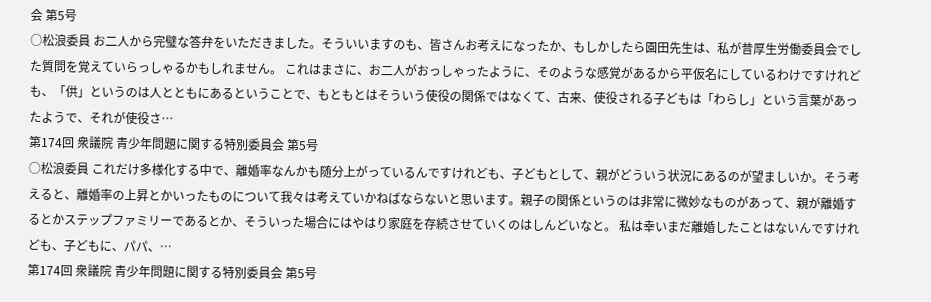会 第5号
○松浪委員 お二人から完璧な答弁をいただきました。そういいますのも、皆さんお考えになったか、もしかしたら園田先生は、私が昔厚生労働委員会でした質問を覚えていらっしゃるかもしれません。 これはまさに、お二人がおっしゃったように、そのような感覚があるから平仮名にしているわけですけれども、「供」というのは人とともにあるということで、もともとはそういう使役の関係ではなくて、古来、使役される子どもは「わらし」という言葉があったようで、それが使役さ…
第174回 衆議院 青少年問題に関する特別委員会 第5号
○松浪委員 これだけ多様化する中で、離婚率なんかも随分上がっているんですけれども、子どもとして、親がどういう状況にあるのが望ましいか。そう考えると、離婚率の上昇とかいったものについて我々は考えていかねばならないと思います。親子の関係というのは非常に微妙なものがあって、親が離婚するとかステップファミリーであるとか、そういった場合にはやはり家庭を存続させていくのはしんどいなと。 私は幸いまだ離婚したことはないんですけれども、子どもに、パパ、…
第174回 衆議院 青少年問題に関する特別委員会 第5号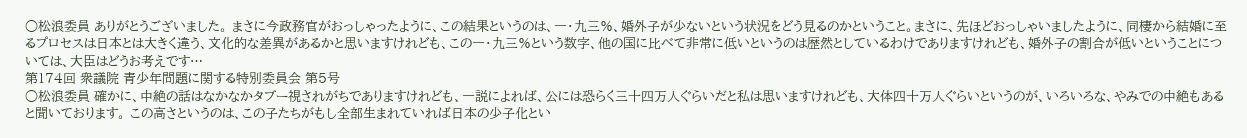○松浪委員 ありがとうございました。 まさに今政務官がおっしゃったように、この結果というのは、一・九三%、婚外子が少ないという状況をどう見るのかということ。まさに、先ほどおっしゃいましたように、同棲から結婚に至るプロセスは日本とは大きく違う、文化的な差異があるかと思いますけれども、この一・九三%という数字、他の国に比べて非常に低いというのは歴然としているわけでありますけれども、婚外子の割合が低いということについては、大臣はどうお考えです…
第174回 衆議院 青少年問題に関する特別委員会 第5号
○松浪委員 確かに、中絶の話はなかなかタブー視されがちでありますけれども、一説によれば、公には恐らく三十四万人ぐらいだと私は思いますけれども、大体四十万人ぐらいというのが、いろいろな、やみでの中絶もあると聞いております。 この高さというのは、この子たちがもし全部生まれていれば日本の少子化とい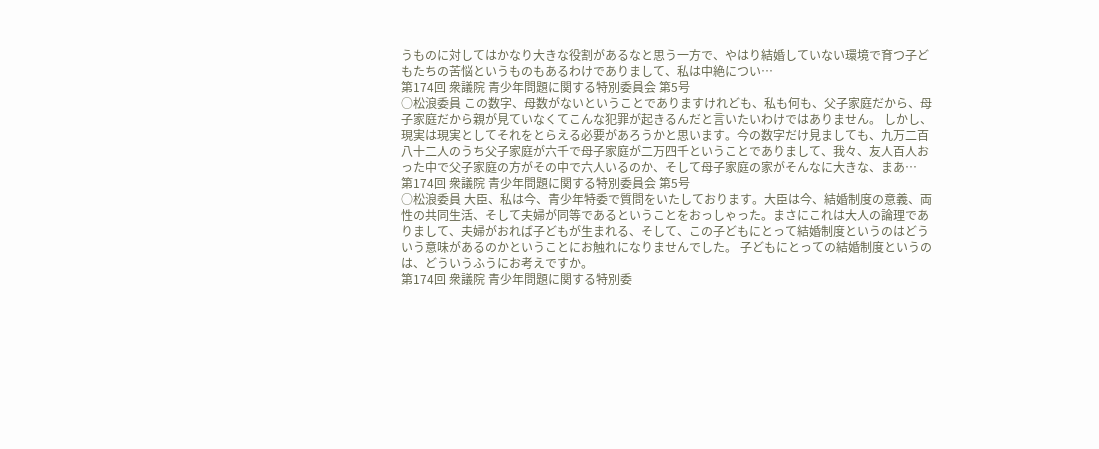うものに対してはかなり大きな役割があるなと思う一方で、やはり結婚していない環境で育つ子どもたちの苦悩というものもあるわけでありまして、私は中絶につい…
第174回 衆議院 青少年問題に関する特別委員会 第5号
○松浪委員 この数字、母数がないということでありますけれども、私も何も、父子家庭だから、母子家庭だから親が見ていなくてこんな犯罪が起きるんだと言いたいわけではありません。 しかし、現実は現実としてそれをとらえる必要があろうかと思います。今の数字だけ見ましても、九万二百八十二人のうち父子家庭が六千で母子家庭が二万四千ということでありまして、我々、友人百人おった中で父子家庭の方がその中で六人いるのか、そして母子家庭の家がそんなに大きな、まあ…
第174回 衆議院 青少年問題に関する特別委員会 第5号
○松浪委員 大臣、私は今、青少年特委で質問をいたしております。大臣は今、結婚制度の意義、両性の共同生活、そして夫婦が同等であるということをおっしゃった。まさにこれは大人の論理でありまして、夫婦がおれば子どもが生まれる、そして、この子どもにとって結婚制度というのはどういう意味があるのかということにお触れになりませんでした。 子どもにとっての結婚制度というのは、どういうふうにお考えですか。
第174回 衆議院 青少年問題に関する特別委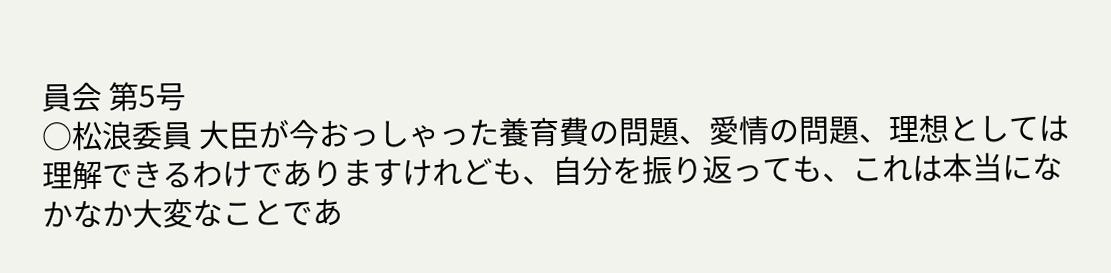員会 第5号
○松浪委員 大臣が今おっしゃった養育費の問題、愛情の問題、理想としては理解できるわけでありますけれども、自分を振り返っても、これは本当になかなか大変なことであ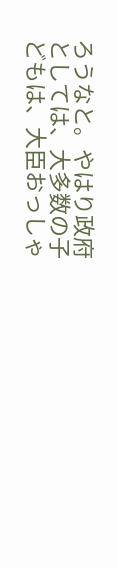ろうなと。やはり政府としては、大多数の子どもは、大臣おっしゃ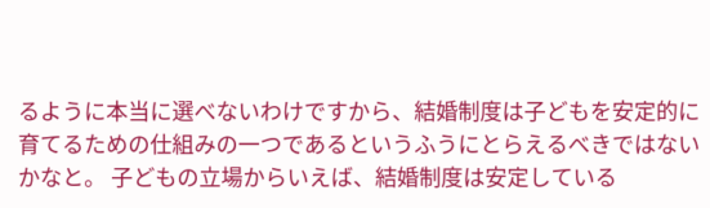るように本当に選べないわけですから、結婚制度は子どもを安定的に育てるための仕組みの一つであるというふうにとらえるべきではないかなと。 子どもの立場からいえば、結婚制度は安定している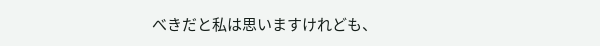べきだと私は思いますけれども、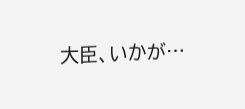大臣、いかが…